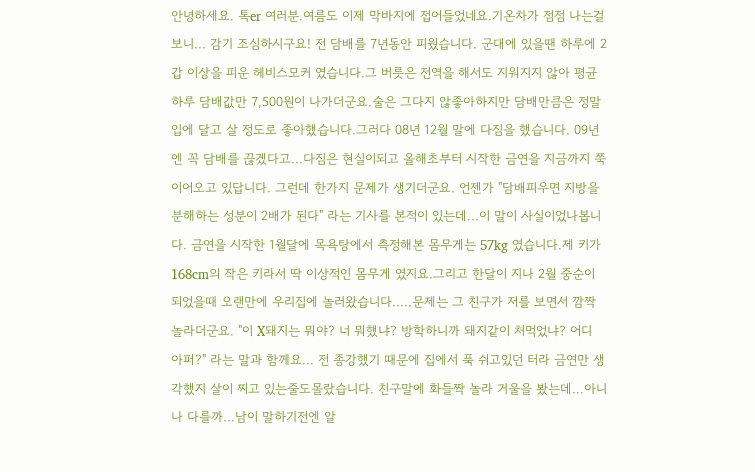안녕하세요. 톡er 여러분.여름도 이제 막바지에 접어들었네요.기온차가 점점 나는걸보니... 감기 조심하시구요! 전 담배를 7년동안 피웠습니다. 군대에 있을땐 하루에 2갑 이상을 피운 헤비스모커 였습니다.그 버릇은 전역을 해서도 지워지지 않아 평균 하루 담배값만 7,500원이 나가더군요.술은 그다지 않좋아하지만 담배만큼은 정말 입에 달고 살 정도로 좋아했습니다.그러다 08년 12월 말에 다짐을 했습니다. 09년엔 꼭 담배를 끊겠다고...다짐은 현실이되고 올해초부터 시작한 금연을 지금까지 쭉 이어오고 있답니다. 그런데 한가지 문제가 생기더군요. 언젠가 "담배피우면 지방을 분해하는 성분이 2배가 된다" 라는 기사를 본적이 있는데...이 말이 사실이었나봅니다. 금연을 시작한 1월달에 목욕탕에서 측정해본 몸무게는 57kg 였습니다.제 키가 168cm의 작은 키라서 딱 이상적인 몸무게 였지요.그리고 한달이 지나 2월 중순이 되었을때 오랜만에 우리집에 놀러왔습니다.....문제는 그 친구가 저를 보면서 깜짝 놀라더군요. "이 X돼지는 뭐야? 너 뭐했냐? 방학하니까 돼지같이 처먹었냐? 어디 아퍼?" 라는 말과 함께요... 전 종강했기 때문에 집에서 푹 쉬고있던 터라 금연만 생각했지 살이 찌고 있는줄도몰랐습니다. 친구말에 화들짝 놀라 거울을 봤는데...아니나 다를까...남이 말하기전엔 알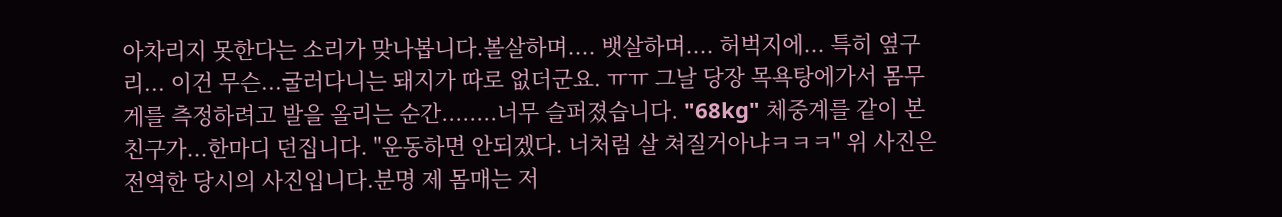아차리지 못한다는 소리가 맞나봅니다.볼살하며.... 뱃살하며.... 허벅지에... 특히 옆구리... 이건 무슨...굴러다니는 돼지가 따로 없더군요. ㅠㅠ 그날 당장 목욕탕에가서 몸무게를 측정하려고 발을 올리는 순간........너무 슬퍼졌습니다. "68kg" 체중계를 같이 본 친구가...한마디 던집니다. "운동하면 안되겠다. 너처럼 살 쳐질거아냐ㅋㅋㅋ" 위 사진은 전역한 당시의 사진입니다.분명 제 몸매는 저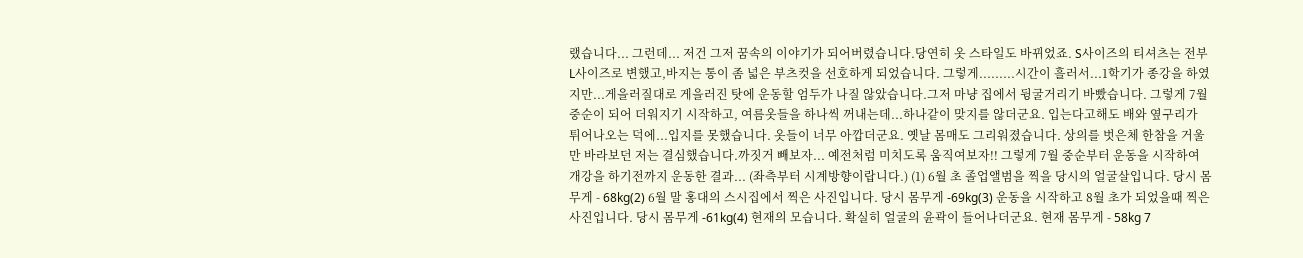랬습니다... 그런데... 저건 그저 꿈속의 이야기가 되어버렸습니다.당연히 옷 스타일도 바뀌었죠. S사이즈의 티셔츠는 전부 L사이즈로 변했고,바지는 통이 좀 넓은 부츠컷을 선호하게 되었습니다. 그렇게.........시간이 흘러서...1학기가 종강을 하였지만...게을러질대로 게을러진 탓에 운동할 엄두가 나질 않았습니다.그저 마냥 집에서 뒹굴거리기 바빴습니다. 그렇게 7월 중순이 되어 더워지기 시작하고, 여름옷들을 하나씩 꺼내는데...하나같이 맞지를 않더군요. 입는다고해도 배와 옆구리가 튀어나오는 덕에...입지를 못했습니다. 옷들이 너무 아깝더군요. 옛날 몸매도 그리워졌습니다. 상의를 벗은체 한참을 거울만 바라보던 저는 결심했습니다.까짓거 빼보자... 예전처럼 미치도록 움직여보자!! 그렇게 7월 중순부터 운동을 시작하여 개강을 하기전까지 운동한 결과... (좌측부터 시계방향이랍니다.) (1) 6월 초 졸업앨범을 찍을 당시의 얼굴살입니다. 당시 몸무게 - 68kg(2) 6월 말 홍대의 스시집에서 찍은 사진입니다. 당시 몸무게 -69kg(3) 운동을 시작하고 8월 초가 되었을때 찍은 사진입니다. 당시 몸무게 -61kg(4) 현재의 모습니다. 확실히 얼굴의 윤곽이 들어나더군요. 현재 몸무게 - 58kg 7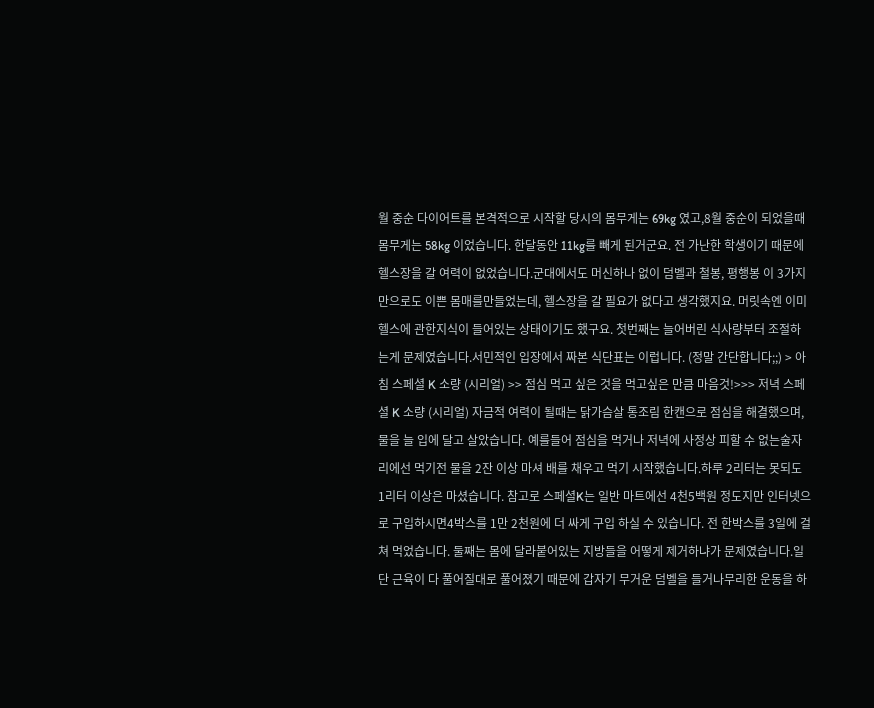월 중순 다이어트를 본격적으로 시작할 당시의 몸무게는 69kg 였고,8월 중순이 되었을때 몸무게는 58kg 이었습니다. 한달동안 11kg를 빼게 된거군요. 전 가난한 학생이기 때문에 헬스장을 갈 여력이 없었습니다.군대에서도 머신하나 없이 덤벨과 철봉, 평행봉 이 3가지 만으로도 이쁜 몸매를만들었는데, 헬스장을 갈 필요가 없다고 생각했지요. 머릿속엔 이미 헬스에 관한지식이 들어있는 상태이기도 했구요. 첫번째는 늘어버린 식사량부터 조절하는게 문제였습니다.서민적인 입장에서 짜본 식단표는 이럽니다. (정말 간단합니다;;) > 아침 스페셜 K 소량 (시리얼) >> 점심 먹고 싶은 것을 먹고싶은 만큼 마음것!>>> 저녁 스페셜 K 소량 (시리얼) 자금적 여력이 될때는 닭가슴살 통조림 한캔으로 점심을 해결했으며,물을 늘 입에 달고 살았습니다. 예를들어 점심을 먹거나 저녁에 사정상 피할 수 없는술자리에선 먹기전 물을 2잔 이상 마셔 배를 채우고 먹기 시작했습니다.하루 2리터는 못되도 1리터 이상은 마셨습니다. 참고로 스페셜K는 일반 마트에선 4천5백원 정도지만 인터넷으로 구입하시면4박스를 1만 2천원에 더 싸게 구입 하실 수 있습니다. 전 한박스를 3일에 걸쳐 먹었습니다. 둘째는 몸에 달라붙어있는 지방들을 어떻게 제거하냐가 문제였습니다.일단 근육이 다 풀어질대로 풀어졌기 때문에 갑자기 무거운 덤벨을 들거나무리한 운동을 하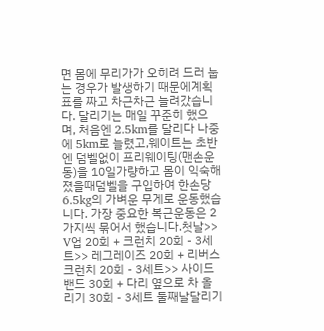면 몸에 무리가가 오히려 드러 눕는 경우가 발생하기 때문에계획표를 짜고 차근차근 늘려갔습니다. 달리기는 매일 꾸준히 했으며, 처음엔 2.5km를 달리다 나중에 5km로 늘렸고,웨이트는 초반엔 덤벨없이 프리웨이팅(맨손운동)을 10일가량하고 몸이 익숙해졌을때덤벨을 구입하여 한손당 6.5kg의 가벼운 무게로 운동했습니다. 가장 중요한 복근운동은 2가지씩 묶어서 했습니다.첫날>> V업 20회 + 크런치 20회 - 3세트>> 레그레이즈 20회 + 리버스 크런치 20회 - 3세트>> 사이드밴드 30회 + 다리 옆으로 차 올리기 30회 - 3세트 둘째날달리기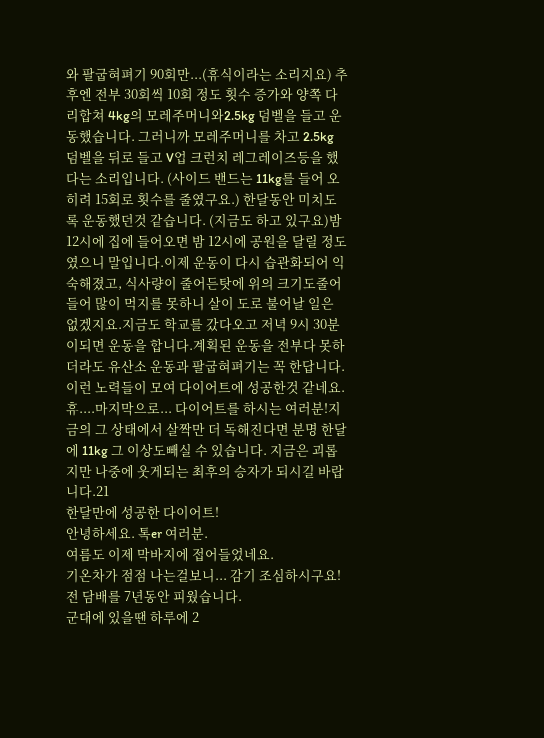와 팔굽혀펴기 90회만...(휴식이라는 소리지요) 추후엔 전부 30회씩 10회 정도 횟수 증가와 양쪽 다리합쳐 4kg의 모레주머니와2.5kg 덤벨을 들고 운동했습니다. 그러니까 모레주머니를 차고 2.5kg 덤벨을 뒤로 들고 V업 크런치 레그레이즈등을 했다는 소리입니다. (사이드 밴드는 11kg를 들어 오히려 15회로 횟수를 줄였구요.) 한달동안 미치도록 운동했던것 같습니다. (지금도 하고 있구요)밤 12시에 집에 들어오면 밤 12시에 공원을 달릴 정도였으니 말입니다.이제 운동이 다시 습관화되어 익숙해졌고, 식사량이 줄어든탓에 위의 크기도줄어들어 많이 먹지를 못하니 살이 도로 불어날 일은 없겠지요.지금도 학교를 갔다오고 저녁 9시 30분이되면 운동을 합니다.계획된 운동을 전부다 못하더라도 유산소 운동과 팔굽혀펴기는 꼭 한답니다. 이런 노력들이 모여 다이어트에 성공한것 같네요.휴....마지막으로... 다이어트를 하시는 여러분!지금의 그 상태에서 살짝만 더 독해진다면 분명 한달에 11kg 그 이상도빼실 수 있습니다. 지금은 괴롭지만 나중에 웃게되는 최후의 승자가 되시길 바랍니다.21
한달만에 성공한 다이어트!
안녕하세요. 톡er 여러분.
여름도 이제 막바지에 접어들었네요.
기온차가 점점 나는걸보니... 감기 조심하시구요!
전 담배를 7년동안 피웠습니다.
군대에 있을땐 하루에 2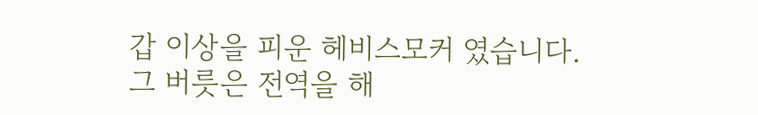갑 이상을 피운 헤비스모커 였습니다.
그 버릇은 전역을 해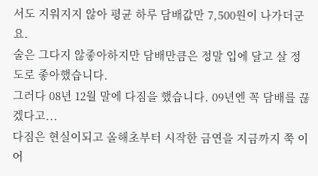서도 지워지지 않아 평균 하루 담배값만 7,500원이 나가더군요.
술은 그다지 않좋아하지만 담배만큼은 정말 입에 달고 살 정도로 좋아했습니다.
그러다 08년 12월 말에 다짐을 했습니다. 09년엔 꼭 담배를 끊겠다고...
다짐은 현실이되고 올해초부터 시작한 금연을 지금까지 쭉 이어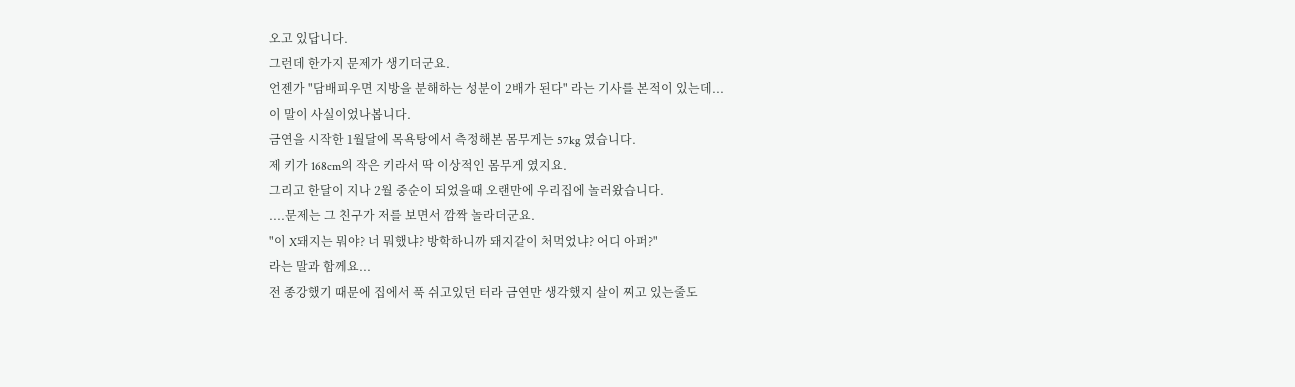오고 있답니다.
그런데 한가지 문제가 생기더군요.
언젠가 "담배피우면 지방을 분해하는 성분이 2배가 된다" 라는 기사를 본적이 있는데...
이 말이 사실이었나봅니다.
금연을 시작한 1월달에 목욕탕에서 측정해본 몸무게는 57kg 였습니다.
제 키가 168cm의 작은 키라서 딱 이상적인 몸무게 였지요.
그리고 한달이 지나 2월 중순이 되었을때 오랜만에 우리집에 놀러왔습니다.
....문제는 그 친구가 저를 보면서 깜짝 놀라더군요.
"이 X돼지는 뭐야? 너 뭐했냐? 방학하니까 돼지같이 처먹었냐? 어디 아퍼?"
라는 말과 함께요...
전 종강했기 때문에 집에서 푹 쉬고있던 터라 금연만 생각했지 살이 찌고 있는줄도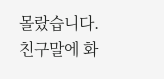몰랐습니다. 친구말에 화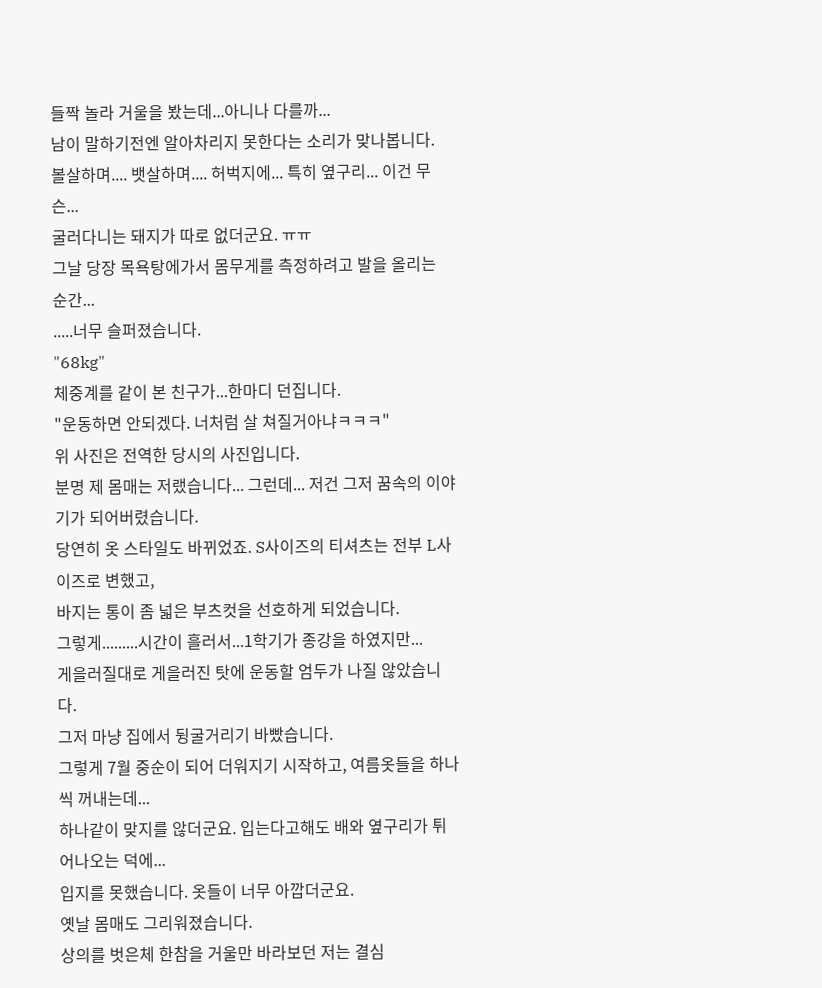들짝 놀라 거울을 봤는데...아니나 다를까...
남이 말하기전엔 알아차리지 못한다는 소리가 맞나봅니다.
볼살하며.... 뱃살하며.... 허벅지에... 특히 옆구리... 이건 무슨...
굴러다니는 돼지가 따로 없더군요. ㅠㅠ
그날 당장 목욕탕에가서 몸무게를 측정하려고 발을 올리는 순간...
.....너무 슬퍼졌습니다.
"68kg"
체중계를 같이 본 친구가...한마디 던집니다.
"운동하면 안되겠다. 너처럼 살 쳐질거아냐ㅋㅋㅋ"
위 사진은 전역한 당시의 사진입니다.
분명 제 몸매는 저랬습니다... 그런데... 저건 그저 꿈속의 이야기가 되어버렸습니다.
당연히 옷 스타일도 바뀌었죠. S사이즈의 티셔츠는 전부 L사이즈로 변했고,
바지는 통이 좀 넓은 부츠컷을 선호하게 되었습니다.
그렇게.........시간이 흘러서...1학기가 종강을 하였지만...
게을러질대로 게을러진 탓에 운동할 엄두가 나질 않았습니다.
그저 마냥 집에서 뒹굴거리기 바빴습니다.
그렇게 7월 중순이 되어 더워지기 시작하고, 여름옷들을 하나씩 꺼내는데...
하나같이 맞지를 않더군요. 입는다고해도 배와 옆구리가 튀어나오는 덕에...
입지를 못했습니다. 옷들이 너무 아깝더군요.
옛날 몸매도 그리워졌습니다.
상의를 벗은체 한참을 거울만 바라보던 저는 결심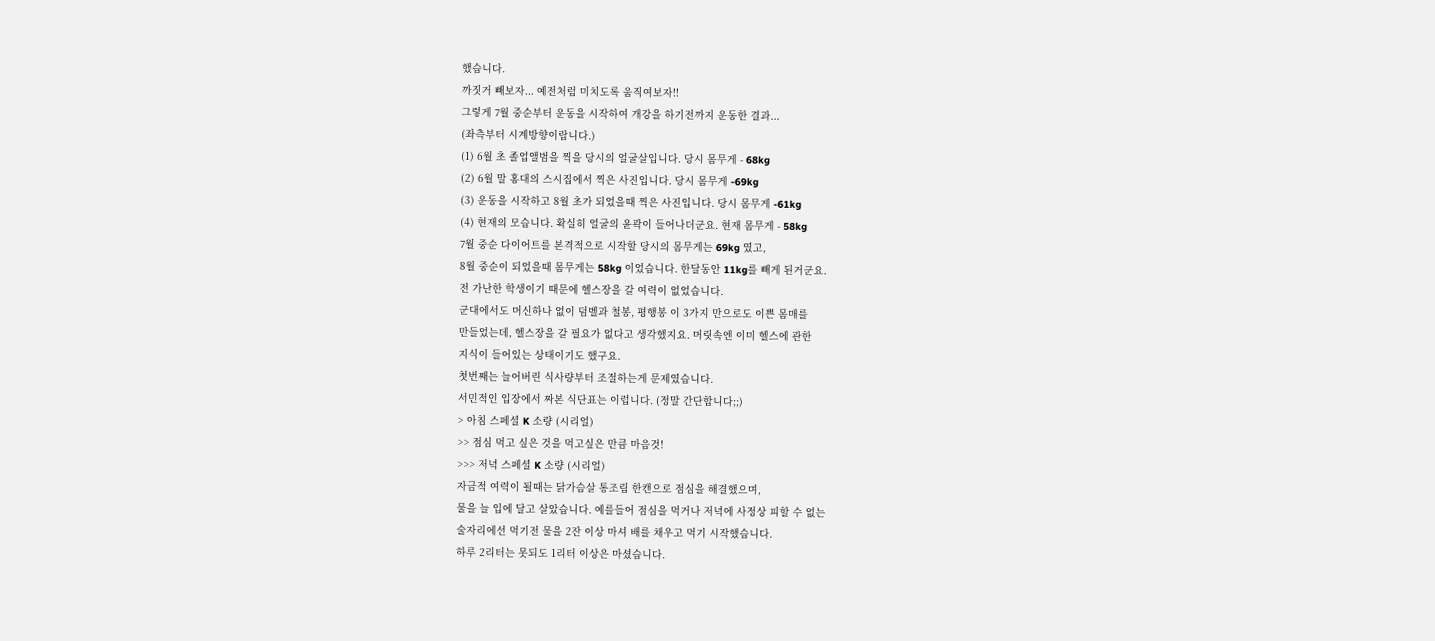했습니다.
까짓거 빼보자... 예전처럼 미치도록 움직여보자!!
그렇게 7월 중순부터 운동을 시작하여 개강을 하기전까지 운동한 결과...
(좌측부터 시계방향이랍니다.)
(1) 6월 초 졸업앨범을 찍을 당시의 얼굴살입니다. 당시 몸무게 - 68kg
(2) 6월 말 홍대의 스시집에서 찍은 사진입니다. 당시 몸무게 -69kg
(3) 운동을 시작하고 8월 초가 되었을때 찍은 사진입니다. 당시 몸무게 -61kg
(4) 현재의 모습니다. 확실히 얼굴의 윤곽이 들어나더군요. 현재 몸무게 - 58kg
7월 중순 다이어트를 본격적으로 시작할 당시의 몸무게는 69kg 였고,
8월 중순이 되었을때 몸무게는 58kg 이었습니다. 한달동안 11kg를 빼게 된거군요.
전 가난한 학생이기 때문에 헬스장을 갈 여력이 없었습니다.
군대에서도 머신하나 없이 덤벨과 철봉, 평행봉 이 3가지 만으로도 이쁜 몸매를
만들었는데, 헬스장을 갈 필요가 없다고 생각했지요. 머릿속엔 이미 헬스에 관한
지식이 들어있는 상태이기도 했구요.
첫번째는 늘어버린 식사량부터 조절하는게 문제였습니다.
서민적인 입장에서 짜본 식단표는 이럽니다. (정말 간단합니다;;)
> 아침 스페셜 K 소량 (시리얼)
>> 점심 먹고 싶은 것을 먹고싶은 만큼 마음것!
>>> 저녁 스페셜 K 소량 (시리얼)
자금적 여력이 될때는 닭가슴살 통조림 한캔으로 점심을 해결했으며,
물을 늘 입에 달고 살았습니다. 예를들어 점심을 먹거나 저녁에 사정상 피할 수 없는
술자리에선 먹기전 물을 2잔 이상 마셔 배를 채우고 먹기 시작했습니다.
하루 2리터는 못되도 1리터 이상은 마셨습니다.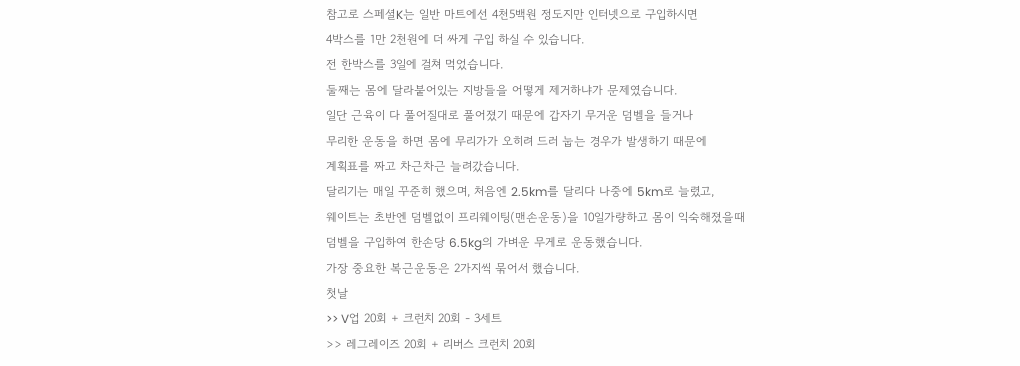참고로 스페셜K는 일반 마트에선 4천5백원 정도지만 인터넷으로 구입하시면
4박스를 1만 2천원에 더 싸게 구입 하실 수 있습니다.
전 한박스를 3일에 걸쳐 먹었습니다.
둘째는 몸에 달라붙어있는 지방들을 어떻게 제거하냐가 문제였습니다.
일단 근육이 다 풀어질대로 풀어졌기 때문에 갑자기 무거운 덤벨을 들거나
무리한 운동을 하면 몸에 무리가가 오히려 드러 눕는 경우가 발생하기 때문에
계획표를 짜고 차근차근 늘려갔습니다.
달리기는 매일 꾸준히 했으며, 처음엔 2.5km를 달리다 나중에 5km로 늘렸고,
웨이트는 초반엔 덤벨없이 프리웨이팅(맨손운동)을 10일가량하고 몸이 익숙해졌을때
덤벨을 구입하여 한손당 6.5kg의 가벼운 무게로 운동했습니다.
가장 중요한 복근운동은 2가지씩 묶어서 했습니다.
첫날
>> V업 20회 + 크런치 20회 - 3세트
>> 레그레이즈 20회 + 리버스 크런치 20회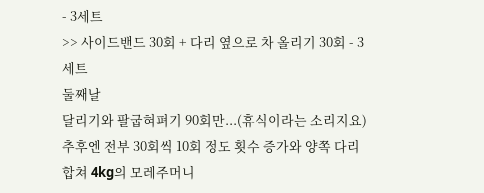- 3세트
>> 사이드밴드 30회 + 다리 옆으로 차 올리기 30회 - 3세트
둘째날
달리기와 팔굽혀펴기 90회만...(휴식이라는 소리지요)
추후엔 전부 30회씩 10회 정도 횟수 증가와 양쪽 다리합쳐 4kg의 모레주머니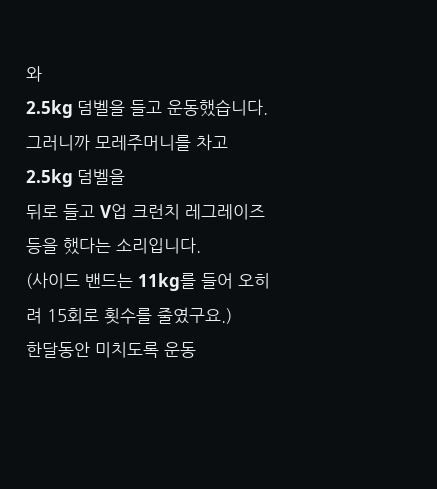와
2.5kg 덤벨을 들고 운동했습니다. 그러니까 모레주머니를 차고 2.5kg 덤벨을
뒤로 들고 V업 크런치 레그레이즈등을 했다는 소리입니다.
(사이드 밴드는 11kg를 들어 오히려 15회로 횟수를 줄였구요.)
한달동안 미치도록 운동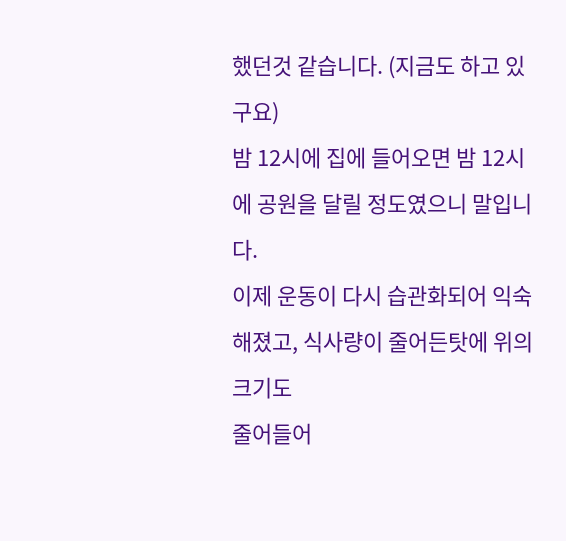했던것 같습니다. (지금도 하고 있구요)
밤 12시에 집에 들어오면 밤 12시에 공원을 달릴 정도였으니 말입니다.
이제 운동이 다시 습관화되어 익숙해졌고, 식사량이 줄어든탓에 위의 크기도
줄어들어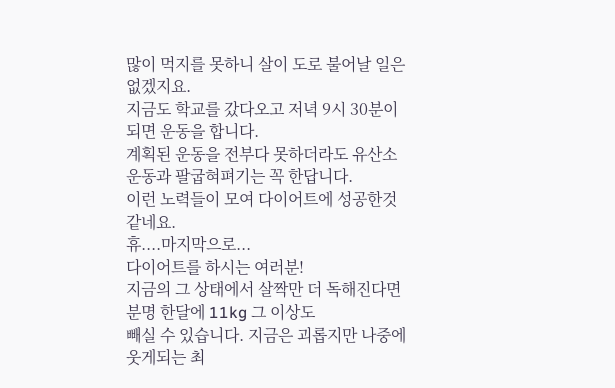많이 먹지를 못하니 살이 도로 불어날 일은 없겠지요.
지금도 학교를 갔다오고 저녁 9시 30분이되면 운동을 합니다.
계획된 운동을 전부다 못하더라도 유산소 운동과 팔굽혀펴기는 꼭 한답니다.
이런 노력들이 모여 다이어트에 성공한것 같네요.
휴....마지막으로...
다이어트를 하시는 여러분!
지금의 그 상태에서 살짝만 더 독해진다면 분명 한달에 11kg 그 이상도
빼실 수 있습니다. 지금은 괴롭지만 나중에 웃게되는 최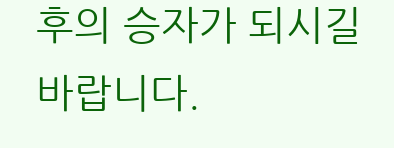후의 승자가 되시길 바랍니다.